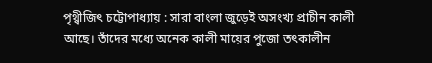পৃথ্বীজিৎ চট্টোপাধ্যায় : সারা বাংলা জুড়েই অসংখ্য প্রাচীন কালী আছে। তাঁদের মধ্যে অনেক কালী মায়ের পুজো তৎকালীন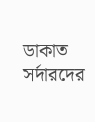ডাকাত সর্দারদের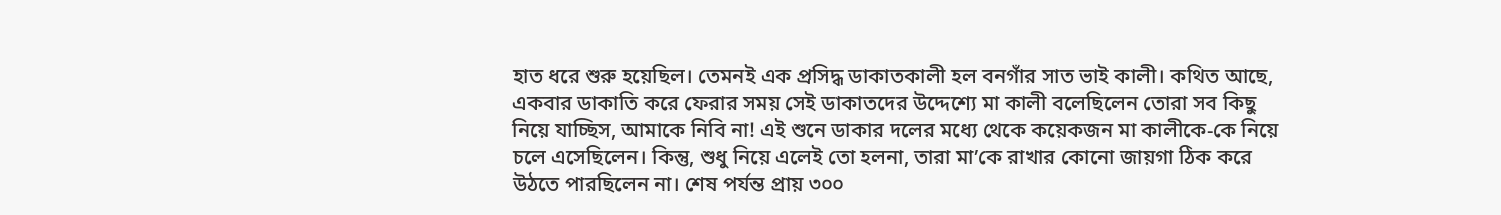হাত ধরে শুরু হয়েছিল। তেমনই এক প্রসিদ্ধ ডাকাতকালী হল বনগাঁর সাত ভাই কালী। কথিত আছে, একবার ডাকাতি করে ফেরার সময় সেই ডাকাতদের উদ্দেশ্যে মা কালী বলেছিলেন তোরা সব কিছু নিয়ে যাচ্ছিস, আমাকে নিবি না! এই শুনে ডাকার দলের মধ্যে থেকে কয়েকজন মা কালীকে-কে নিয়ে চলে এসেছিলেন। কিন্তু, শুধু নিয়ে এলেই তো হলনা, তারা মা’কে রাখার কোনো জায়গা ঠিক করে উঠতে পারছিলেন না। শেষ পর্যন্ত প্রায় ৩০০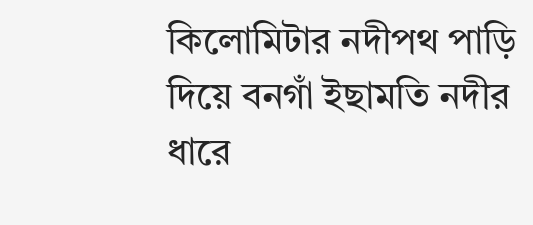কিলোমিটার নদীপথ পাড়ি দিয়ে বনগাঁ ইছামতি নদীর ধারে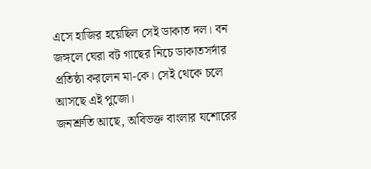এসে হাজির হয়েছিল সেই ডাকাত দল। বন জঙ্গলে ঘেরা বট গাছের নিচে ডাকাতসর্দার প্রতিষ্ঠা করলেন মা-কে। সেই থেকে চলে আসছে এই পুজো।
জনশ্রুতি আছে, অবিভক্ত বাংলার যশোরের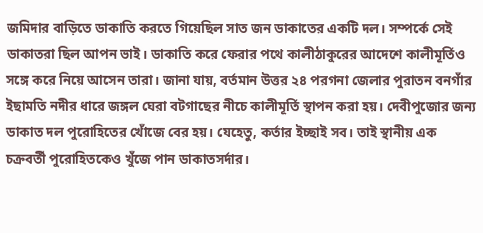জমিদার বাড়িতে ডাকাতি করতে গিয়েছিল সাত জন ডাকাতের একটি দল। সম্পর্কে সেই ডাকাতরা ছিল আপন ভাই। ডাকাতি করে ফেরার পথে কালীঠাকুরের আদেশে কালীমূর্তিও সঙ্গে করে নিয়ে আসেন তারা। জানা যায়, বর্তমান উত্তর ২৪ পরগনা জেলার পুরাতন বনগাঁর ইছামতি নদীর ধারে জঙ্গল ঘেরা বটগাছের নীচে কালীমূর্তি স্থাপন করা হয়। দেবীপুজোর জন্য ডাকাত দল পুরোহিতের খোঁজে বের হয়। যেহেতু, কর্তার ইচ্ছাই সব। তাই স্থানীয় এক চক্রবর্তী পুরোহিতকেও খুঁজে পান ডাকাতসর্দার।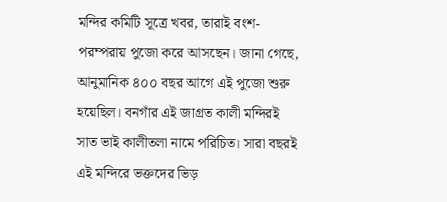মন্দির কমিটি সূত্রে খবর, তারাই বংশ-পরম্পরায় পুজো করে আসছেন। জানা গেছে, আনুমানিক ৪০০ বছর আগে এই পুজো শুরু হয়েছিল। বনগাঁর এই জাগ্রত কালী মন্দিরই সাত ভাই কালীতলা নামে পরিচিত। সারা বছরই এই মন্দিরে ভক্তদের ভিড়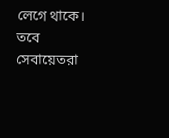লেগে থাকে। তবে সেবায়েতরা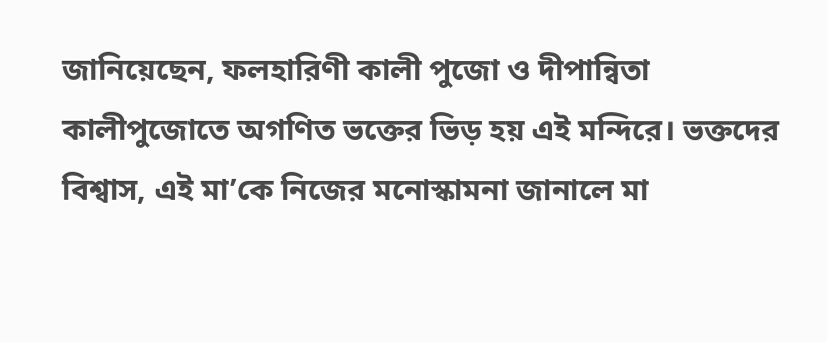জানিয়েছেন, ফলহারিণী কালী পুজো ও দীপান্বিতা কালীপুজোতে অগণিত ভক্তের ভিড় হয় এই মন্দিরে। ভক্তদের বিশ্বাস, এই মা’কে নিজের মনোস্কামনা জানালে মা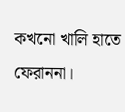কখনো খালি হাতে ফেরাননা।